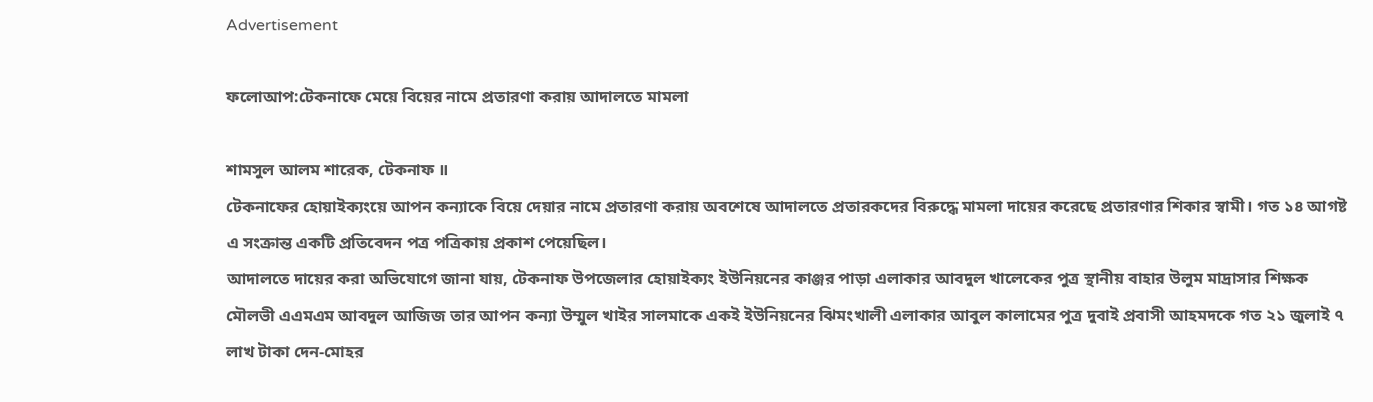Advertisement

ফলোআপ:টেকনাফে মেয়ে বিয়ের নামে প্রতারণা করায় আদালতে মামলা

শামসুল আলম শারেক, টেকনাফ ॥
টেকনাফের হোয়াইক্যংয়ে আপন কন্যাকে বিয়ে দেয়ার নামে প্রতারণা করায় অবশেষে আদালতে প্রতারকদের বিরুদ্ধে মামলা দায়ের করেছে প্রতারণার শিকার স্বামী। গত ১৪ আগষ্ট এ সংক্রান্ত একটি প্রতিবেদন পত্র পত্রিকায় প্রকাশ পেয়েছিল।
আদালতে দায়ের করা অভিযোগে জানা যায়, টেকনাফ উপজেলার হোয়াইক্যং ইউনিয়নের কাঞ্জর পাড়া এলাকার আবদুল খালেকের পুত্র স্থানীয় বাহার উলুম মাদ্রাসার শিক্ষক মৌলভী এএমএম আবদুল আজিজ তার আপন কন্যা উম্মুল খাইর সালমাকে একই ইউনিয়নের ঝিমংখালী এলাকার আবুল কালামের পুত্র দুবাই প্রবাসী আহমদকে গত ২১ জুলাই ৭ লাখ টাকা দেন-মোহর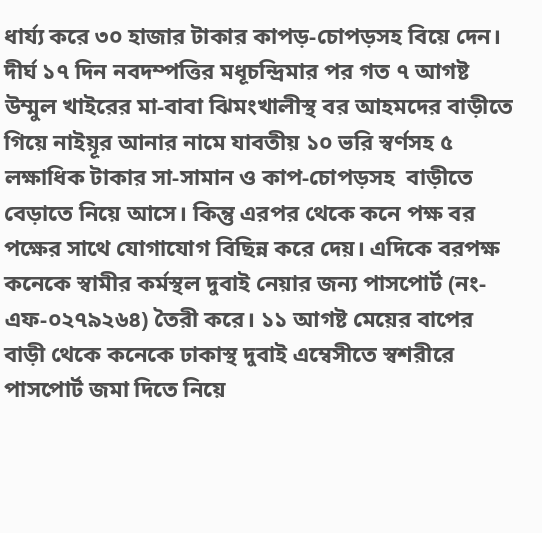ধার্য্য করে ৩০ হাজার টাকার কাপড়-চোপড়সহ বিয়ে দেন। দীর্ঘ ১৭ দিন নবদম্পত্তির মধূচন্দ্রিমার পর গত ৭ আগষ্ট উম্মুল খাইরের মা-বাবা ঝিমংখালীস্থ বর আহমদের বাড়ীতে গিয়ে নাইয়ূর আনার নামে যাবতীয় ১০ ভরি স্বর্ণসহ ৫ লক্ষাধিক টাকার সা-সামান ও কাপ-চোপড়সহ  বাড়ীতে বেড়াতে নিয়ে আসে। কিন্তু এরপর থেকে কনে পক্ষ বর পক্ষের সাথে যোগাযোগ বিছিন্ন করে দেয়। এদিকে বরপক্ষ কনেকে স্বামীর কর্মস্থল দুবাই নেয়ার জন্য পাসপোর্ট (নং-এফ-০২৭৯২৬৪) তৈরী করে। ১১ আগষ্ট মেয়ের বাপের বাড়ী থেকে কনেকে ঢাকাস্থ দুবাই এম্বেসীতে স্বশরীরে পাসপোর্ট জমা দিতে নিয়ে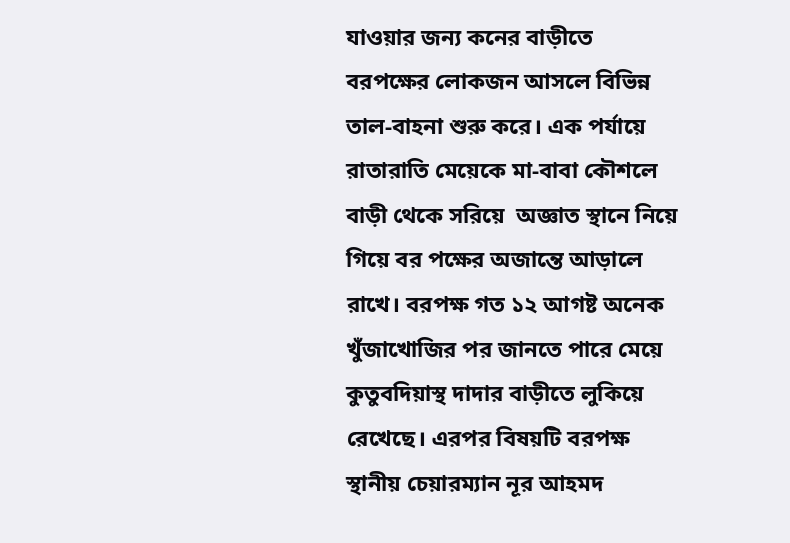যাওয়ার জন্য কনের বাড়ীতে বরপক্ষের লোকজন আসলে বিভিন্ন তাল-বাহনা শুরু করে। এক পর্যায়ে রাতারাতি মেয়েকে মা-বাবা কৌশলে বাড়ী থেকে সরিয়ে  অজ্ঞাত স্থানে নিয়ে গিয়ে বর পক্ষের অজান্তে আড়ালে রাখে। বরপক্ষ গত ১২ আগষ্ট অনেক খুঁজাখোজির পর জানতে পারে মেয়ে কুতুবদিয়াস্থ দাদার বাড়ীতে লুকিয়ে রেখেছে। এরপর বিষয়টি বরপক্ষ স্থানীয় চেয়ারম্যান নূর আহমদ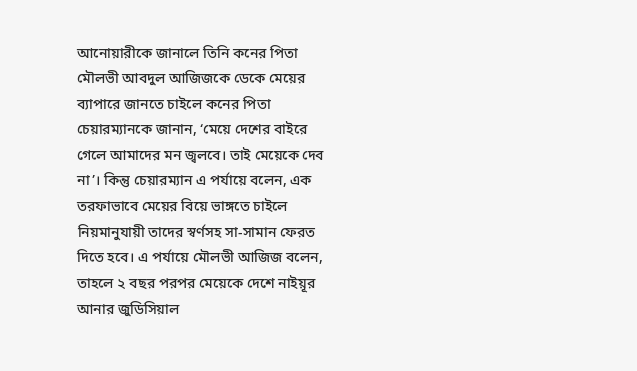আনোয়ারীকে জানালে তিনি কনের পিতা মৌলভী আবদুল আজিজকে ডেকে মেয়ের ব্যাপারে জানতে চাইলে কনের পিতা চেয়ারম্যানকে জানান, ‘মেয়ে দেশের বাইরে গেলে আমাদের মন জ্বলবে। তাই মেয়েকে দেব না’। কিন্তু চেয়ারম্যান এ পর্যায়ে বলেন, এক তরফাভাবে মেয়ের বিয়ে ভাঙ্গতে চাইলে নিয়মানুযায়ী তাদের স্বর্ণসহ সা-সামান ফেরত দিতে হবে। এ পর্যায়ে মৌলভী আজিজ বলেন, তাহলে ২ বছর পরপর মেয়েকে দেশে নাইয়ূর আনার জুডিসিয়াল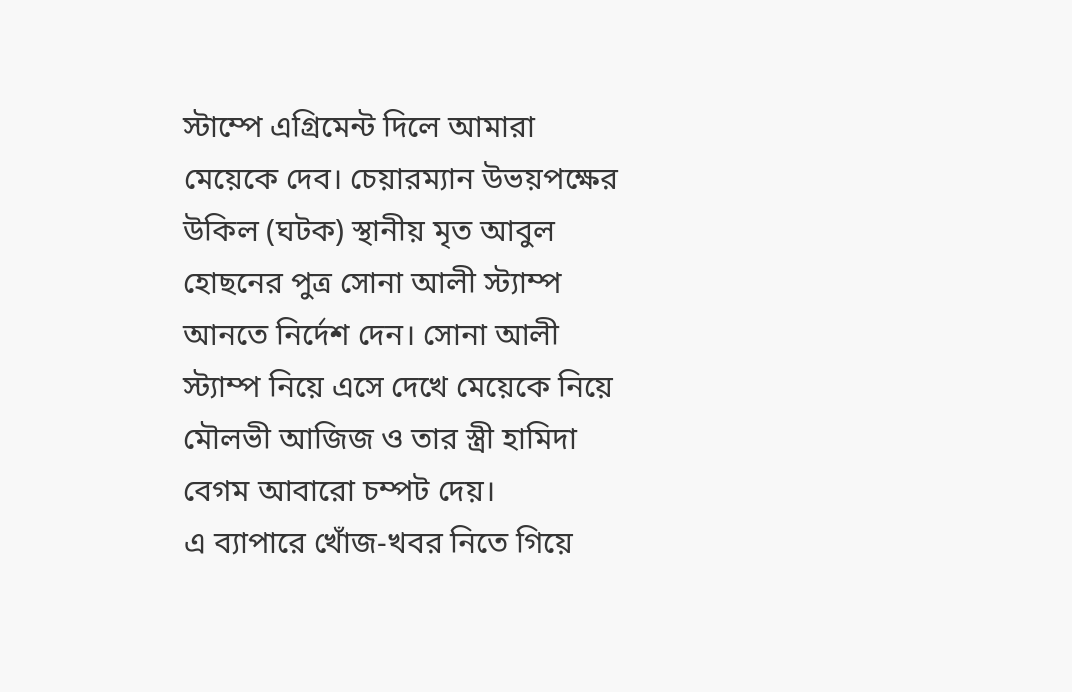স্টাম্পে এগ্রিমেন্ট দিলে আমারা মেয়েকে দেব। চেয়ারম্যান উভয়পক্ষের উকিল (ঘটক) স্থানীয় মৃত আবুল হোছনের পুত্র সোনা আলী স্ট্যাম্প আনতে নির্দেশ দেন। সোনা আলী স্ট্যাম্প নিয়ে এসে দেখে মেয়েকে নিয়ে মৌলভী আজিজ ও তার স্ত্রী হামিদা বেগম আবারো চম্পট দেয়।
এ ব্যাপারে খোঁজ-খবর নিতে গিয়ে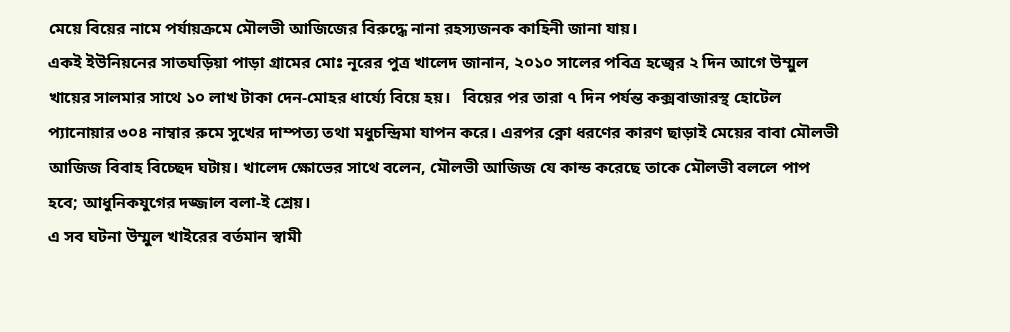মেয়ে বিয়ের নামে পর্যায়ক্রমে মৌলভী আজিজের বিরুদ্ধে নানা রহস্যজনক কাহিনী জানা যায়।
একই ইউনিয়নের সাতঘড়িয়া পাড়া গ্রামের মোঃ নূরের পুত্র খালেদ জানান, ২০১০ সালের পবিত্র হজ্বের ২ দিন আগে উম্মুল খায়ের সালমার সাথে ১০ লাখ টাকা দেন-মোহর ধার্য্যে বিয়ে হয়।   বিয়ের পর তারা ৭ দিন পর্যন্ত কক্সবাজারস্থ হোটেল প্যানোয়ার ৩০৪ নাম্বার রুমে সুখের দাম্পত্য তথা মধুচন্দ্রিমা যাপন করে। এরপর ক্নো ধরণের কারণ ছাড়াই মেয়ের বাবা মৌলভী আজিজ বিবাহ বিচ্ছেদ ঘটায়। খালেদ ক্ষোভের সাথে বলেন, মৌলভী আজিজ যে কান্ড করেছে তাকে মৌলভী বললে পাপ হবে; আধুনিকযুগের দজ্জাল বলা-ই শ্রেয়।
এ সব ঘটনা উম্মুল খাইরের বর্তমান স্বামী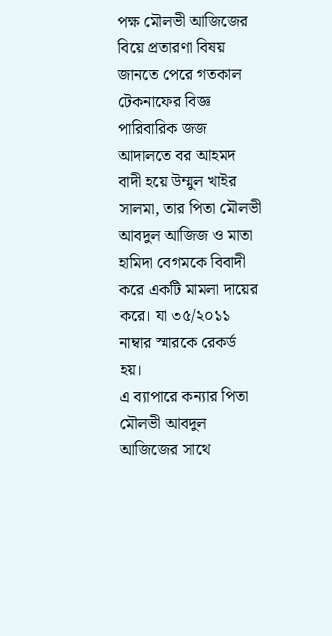পক্ষ মৌলভী আজিজের বিয়ে প্রতারণা বিষয় জানতে পেরে গতকাল টেকনাফের বিজ্ঞ পারিবারিক জজ আদালতে বর আহমদ বাদী হয়ে উম্মুল খাইর সালমা, তার পিতা মৌলভী আবদুল আজিজ ও মাতা হামিদা বেগমকে বিবাদী করে একটি মামলা দায়ের করে। যা ৩৫/২০১১ নাম্বার স্মারকে রেকর্ড হয়।
এ ব্যাপারে কন্যার পিতা মৌলভী আবদুল আজিজের সাথে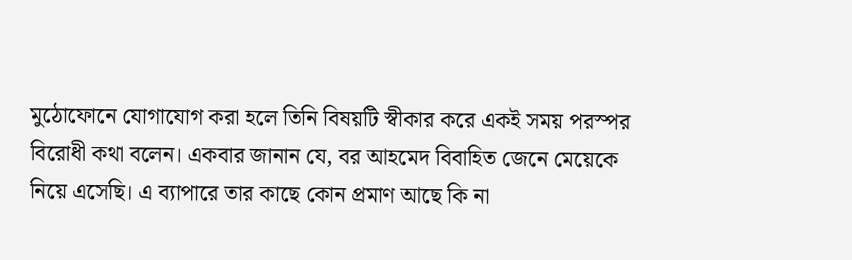মুঠোফোনে যোগাযোগ করা হলে তিনি বিষয়টি স্বীকার করে একই সময় পরস্পর বিরোধী কথা বলেন। একবার জানান যে, বর আহমেদ বিবাহিত জেনে মেয়েকে নিয়ে এসেছি। এ ব্যাপারে তার কাছে কোন প্রমাণ আছে কি না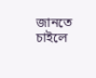জানতে চাইলে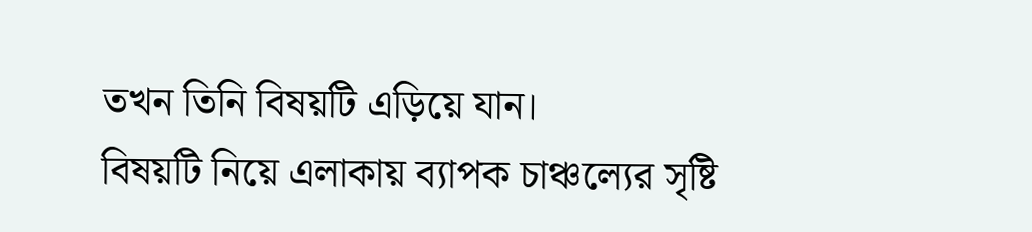তখন তিনি বিষয়টি এড়িয়ে যান।
বিষয়টি নিয়ে এলাকায় ব্যাপক চাঞ্চল্যের সৃষ্টি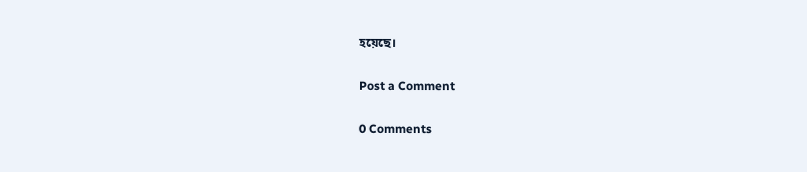হয়েছে।

Post a Comment

0 Comments